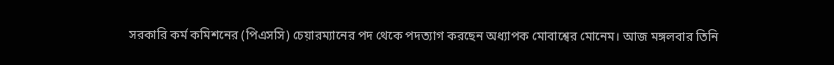সরকারি কর্ম কমিশনের (পিএসসি) চেয়ারম্যানের পদ থেকে পদত্যাগ করছেন অধ্যাপক মোবাশ্বের মোনেম। আজ মঙ্গলবার তিনি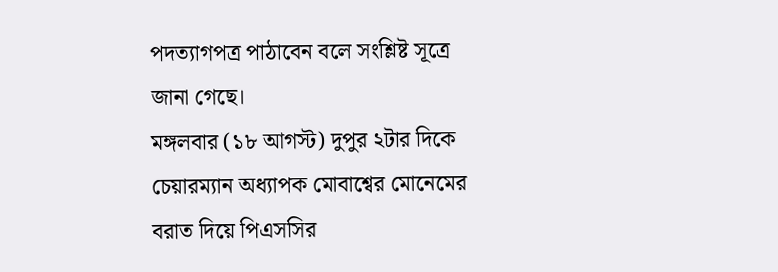পদত্যাগপত্র পাঠাবেন বলে সংশ্লিষ্ট সূত্রে জানা গেছে।
মঙ্গলবার (১৮ আগস্ট) দুপুর ২টার দিকে চেয়ারম্যান অধ্যাপক মোবাশ্বের মোনেমের বরাত দিয়ে পিএসসির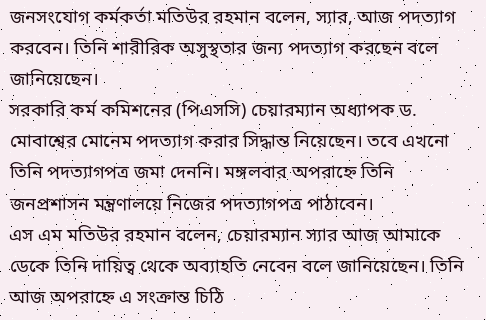জনসংযোগ কর্মকর্তা মতিউর রহমান বলেন, স্যার, আজ পদত্যাগ করবেন। তিনি শারীরিক অসুস্থতার জন্য পদত্যাগ করছেন বলে জানিয়েছেন।
সরকারি কর্ম কমিশনের (পিএসসি) চেয়ারম্যান অধ্যাপক ড. মোবাশ্বের মোনেম পদত্যাগ করার সিদ্ধান্ত নিয়েছেন। তবে এখনো তিনি পদত্যাগপত্র জমা দেননি। মঙ্গলবার অপরাহ্নে তিনি জনপ্রশাসন মন্ত্রণালয়ে নিজের পদত্যাগপত্র পাঠাবেন।
এস এম মতিউর রহমান বলেন, চেয়ারম্যান স্যার আজ আমাকে ডেকে তিনি দায়িত্ব থেকে অব্যাহতি নেবেন বলে জানিয়েছেন। তিনি আজ অপরাহ্নে এ সংক্রান্ত চিঠি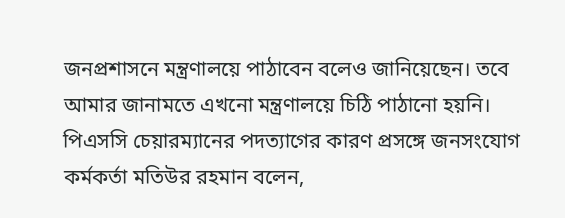জনপ্রশাসনে মন্ত্রণালয়ে পাঠাবেন বলেও জানিয়েছেন। তবে আমার জানামতে এখনো মন্ত্রণালয়ে চিঠি পাঠানো হয়নি।
পিএসসি চেয়ারম্যানের পদত্যাগের কারণ প্রসঙ্গে জনসংযোগ কর্মকর্তা মতিউর রহমান বলেন,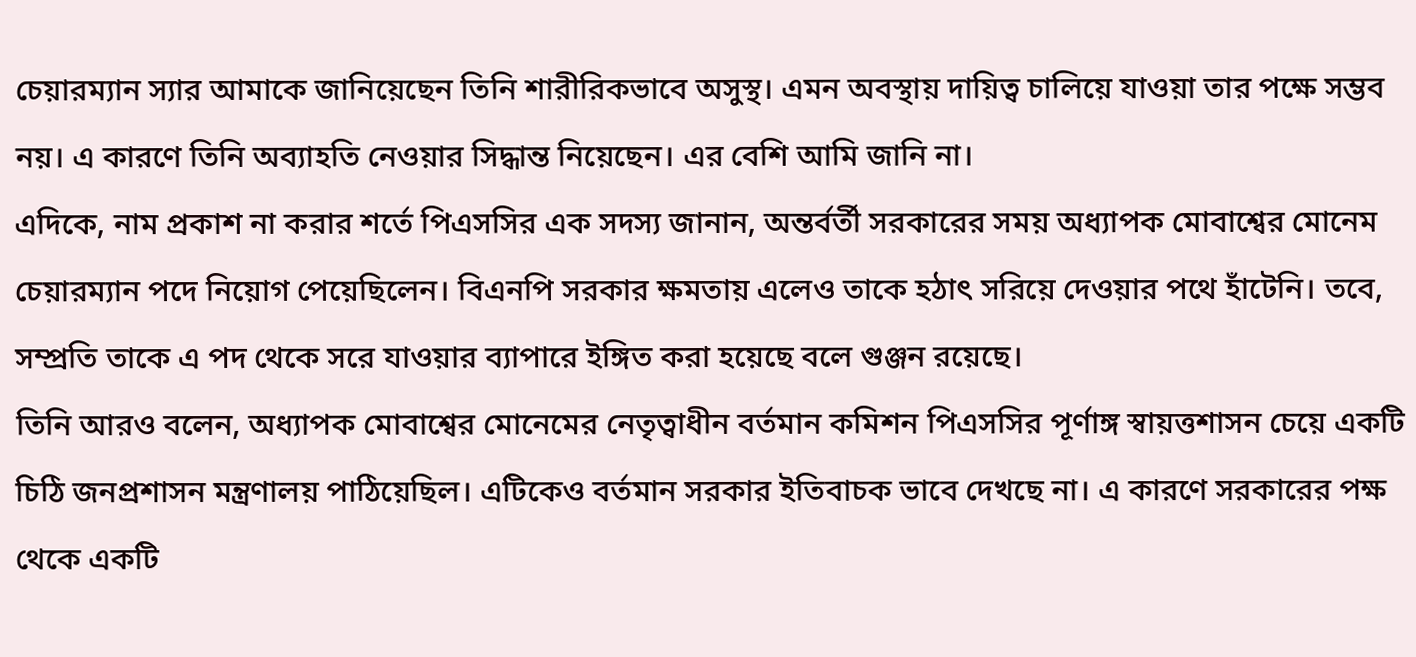চেয়ারম্যান স্যার আমাকে জানিয়েছেন তিনি শারীরিকভাবে অসুস্থ। এমন অবস্থায় দায়িত্ব চালিয়ে যাওয়া তার পক্ষে সম্ভব নয়। এ কারণে তিনি অব্যাহতি নেওয়ার সিদ্ধান্ত নিয়েছেন। এর বেশি আমি জানি না।
এদিকে, নাম প্রকাশ না করার শর্তে পিএসসির এক সদস্য জানান, অন্তর্বর্তী সরকারের সময় অধ্যাপক মোবাশ্বের মোনেম চেয়ারম্যান পদে নিয়োগ পেয়েছিলেন। বিএনপি সরকার ক্ষমতায় এলেও তাকে হঠাৎ সরিয়ে দেওয়ার পথে হাঁটেনি। তবে, সম্প্রতি তাকে এ পদ থেকে সরে যাওয়ার ব্যাপারে ইঙ্গিত করা হয়েছে বলে গুঞ্জন রয়েছে।
তিনি আরও বলেন, অধ্যাপক মোবাশ্বের মোনেমের নেতৃত্বাধীন বর্তমান কমিশন পিএসসির পূর্ণাঙ্গ স্বায়ত্তশাসন চেয়ে একটি চিঠি জনপ্রশাসন মন্ত্রণালয় পাঠিয়েছিল। এটিকেও বর্তমান সরকার ইতিবাচক ভাবে দেখছে না। এ কারণে সরকারের পক্ষ থেকে একটি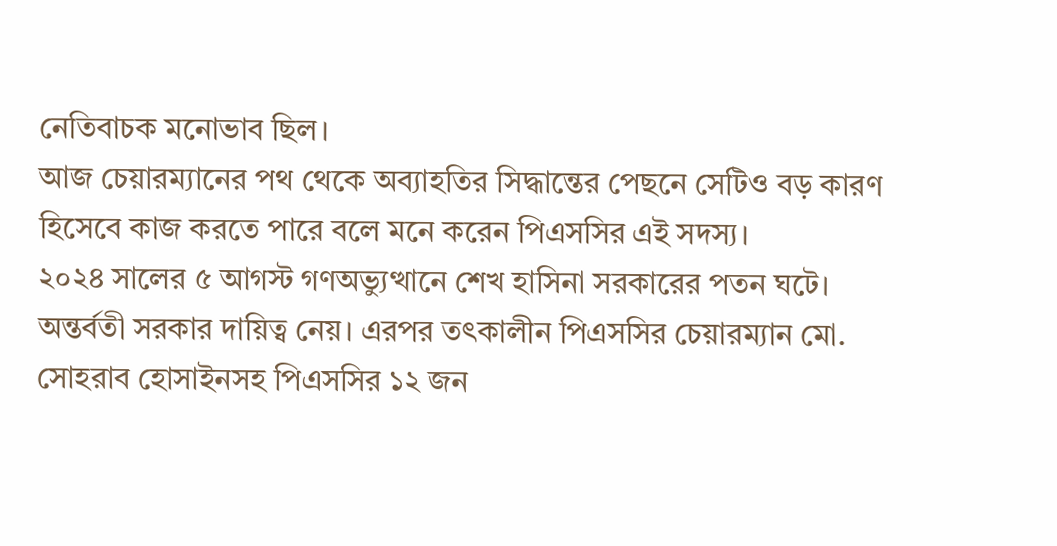নেতিবাচক মনোভাব ছিল।
আজ চেয়ারম্যানের পথ থেকে অব্যাহতির সিদ্ধান্তের পেছনে সেটিও বড় কারণ হিসেবে কাজ করতে পারে বলে মনে করেন পিএসসির এই সদস্য।
২০২৪ সালের ৫ আগস্ট গণঅভ্যুত্থানে শেখ হাসিনা সরকারের পতন ঘটে। অন্তর্বতী সরকার দায়িত্ব নেয়। এরপর তৎকালীন পিএসসির চেয়ারম্যান মো. সোহরাব হোসাইনসহ পিএসসির ১২ জন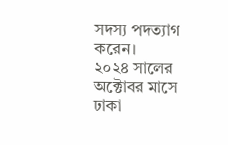সদস্য পদত্যাগ করেন।
২০২৪ সালের অক্টোবর মাসে ঢাকা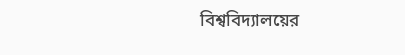বিশ্ববিদ্যালয়ের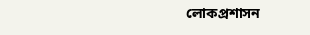লোকপ্রশাসন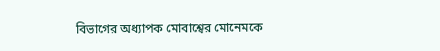বিভাগের অধ্যাপক মোবাশ্বের মোনেমকে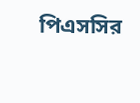পিএসসির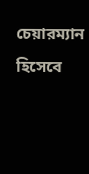চেয়ারম্যান হিসেবে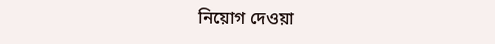নিয়োগ দেওয়া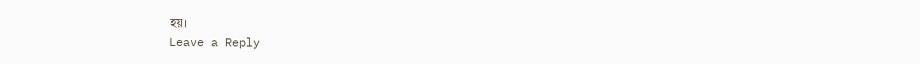হয়।
Leave a Reply